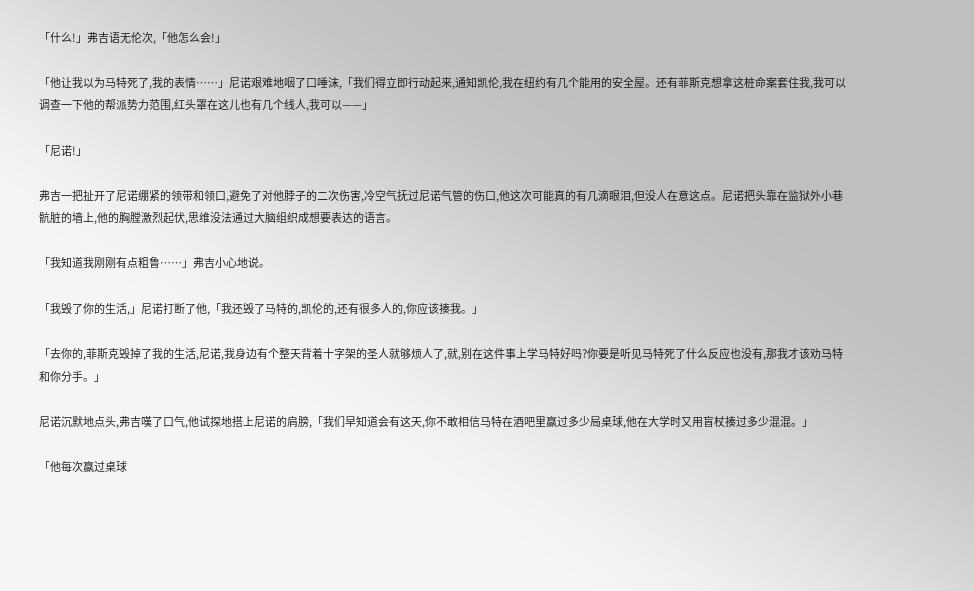「什么!」弗吉语无伦次,「他怎么会!」

「他让我以为马特死了,我的表情……」尼诺艰难地咽了口唾沫,「我们得立即行动起来,通知凯伦,我在纽约有几个能用的安全屋。还有菲斯克想拿这桩命案套住我,我可以调查一下他的帮派势力范围,红头罩在这儿也有几个线人,我可以——」

「尼诺!」

弗吉一把扯开了尼诺绷紧的领带和领口,避免了对他脖子的二次伤害,冷空气抚过尼诺气管的伤口,他这次可能真的有几滴眼泪,但没人在意这点。尼诺把头靠在监狱外小巷骯脏的墙上,他的胸膛激烈起伏,思维没法通过大脑组织成想要表达的语言。

「我知道我刚刚有点粗鲁……」弗吉小心地说。

「我毁了你的生活,」尼诺打断了他,「我还毁了马特的,凯伦的,还有很多人的,你应该揍我。」

「去你的,菲斯克毁掉了我的生活,尼诺,我身边有个整天背着十字架的圣人就够烦人了,就,别在这件事上学马特好吗?你要是听见马特死了什么反应也没有,那我才该劝马特和你分手。」

尼诺沉默地点头,弗吉嘆了口气,他试探地搭上尼诺的肩膀,「我们早知道会有这天,你不敢相信马特在酒吧里赢过多少局桌球,他在大学时又用盲杖揍过多少混混。」

「他每次赢过桌球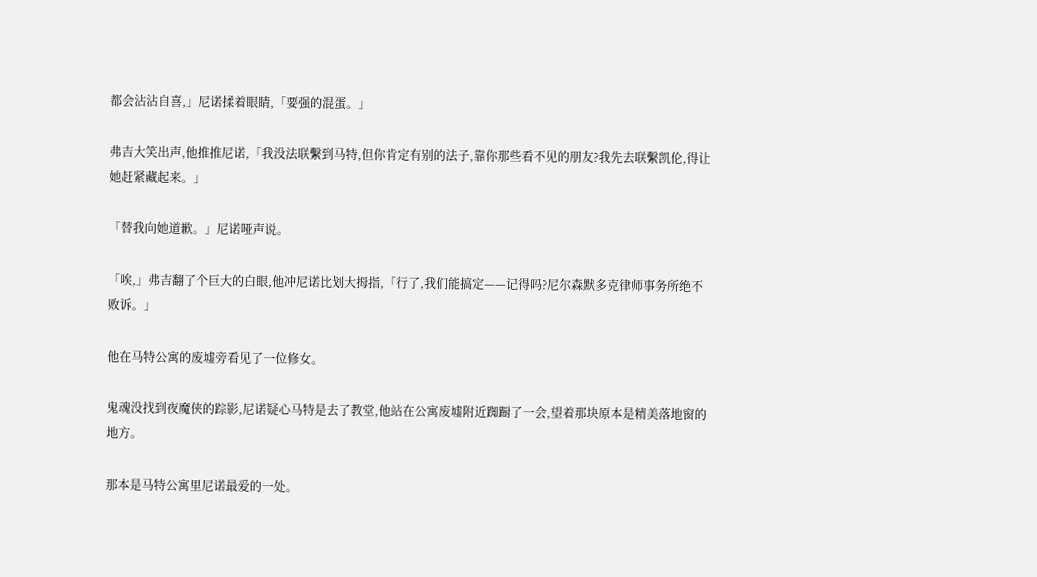都会沾沾自喜,」尼诺揉着眼睛,「要强的混蛋。」

弗吉大笑出声,他推推尼诺,「我没法联繫到马特,但你肯定有别的法子,靠你那些看不见的朋友?我先去联繫凯伦,得让她赶紧藏起来。」

「替我向她道歉。」尼诺哑声说。

「唉,」弗吉翻了个巨大的白眼,他冲尼诺比划大拇指,「行了,我们能搞定——记得吗?尼尔森默多克律师事务所绝不败诉。」

他在马特公寓的废墟旁看见了一位修女。

鬼魂没找到夜魔侠的踪影,尼诺疑心马特是去了教堂,他站在公寓废墟附近踟蹰了一会,望着那块原本是精美落地窗的地方。

那本是马特公寓里尼诺最爱的一处。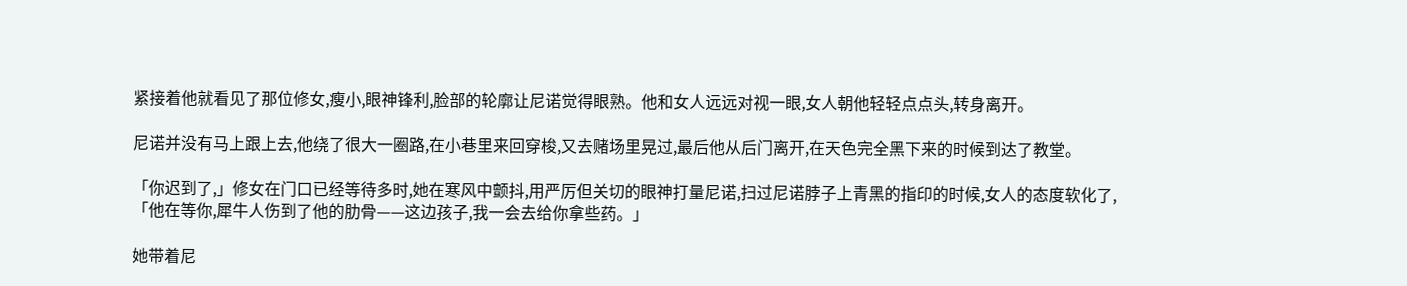紧接着他就看见了那位修女,瘦小,眼神锋利,脸部的轮廓让尼诺觉得眼熟。他和女人远远对视一眼,女人朝他轻轻点点头,转身离开。

尼诺并没有马上跟上去,他绕了很大一圈路,在小巷里来回穿梭,又去赌场里晃过,最后他从后门离开,在天色完全黑下来的时候到达了教堂。

「你迟到了,」修女在门口已经等待多时,她在寒风中颤抖,用严厉但关切的眼神打量尼诺,扫过尼诺脖子上青黑的指印的时候,女人的态度软化了,「他在等你,犀牛人伤到了他的肋骨——这边孩子,我一会去给你拿些药。」

她带着尼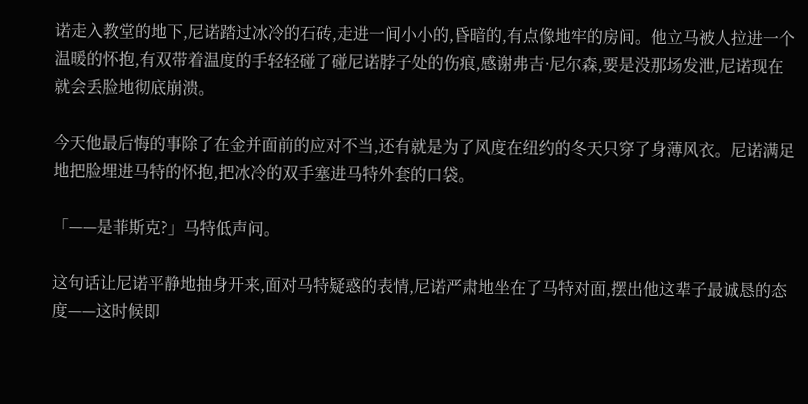诺走入教堂的地下,尼诺踏过冰冷的石砖,走进一间小小的,昏暗的,有点像地牢的房间。他立马被人拉进一个温暖的怀抱,有双带着温度的手轻轻碰了碰尼诺脖子处的伤痕,感谢弗吉·尼尔森,要是没那场发泄,尼诺现在就会丢脸地彻底崩溃。

今天他最后悔的事除了在金并面前的应对不当,还有就是为了风度在纽约的冬天只穿了身薄风衣。尼诺满足地把脸埋进马特的怀抱,把冰冷的双手塞进马特外套的口袋。

「——是菲斯克?」马特低声问。

这句话让尼诺平静地抽身开来,面对马特疑惑的表情,尼诺严肃地坐在了马特对面,摆出他这辈子最诚恳的态度——这时候即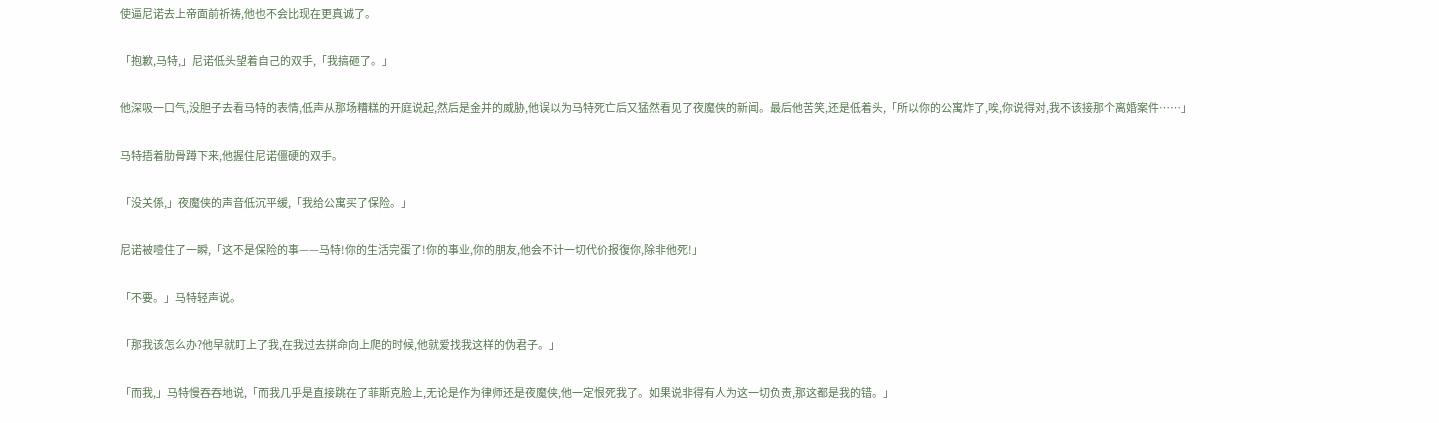使逼尼诺去上帝面前祈祷,他也不会比现在更真诚了。

「抱歉,马特,」尼诺低头望着自己的双手,「我搞砸了。」

他深吸一口气,没胆子去看马特的表情,低声从那场糟糕的开庭说起,然后是金并的威胁,他误以为马特死亡后又猛然看见了夜魔侠的新闻。最后他苦笑,还是低着头,「所以你的公寓炸了,唉,你说得对,我不该接那个离婚案件……」

马特捂着肋骨蹲下来,他握住尼诺僵硬的双手。

「没关係,」夜魔侠的声音低沉平缓,「我给公寓买了保险。」

尼诺被噎住了一瞬,「这不是保险的事——马特!你的生活完蛋了!你的事业,你的朋友,他会不计一切代价报復你,除非他死!」

「不要。」马特轻声说。

「那我该怎么办?他早就盯上了我,在我过去拼命向上爬的时候,他就爱找我这样的伪君子。」

「而我,」马特慢吞吞地说,「而我几乎是直接跳在了菲斯克脸上,无论是作为律师还是夜魔侠,他一定恨死我了。如果说非得有人为这一切负责,那这都是我的错。」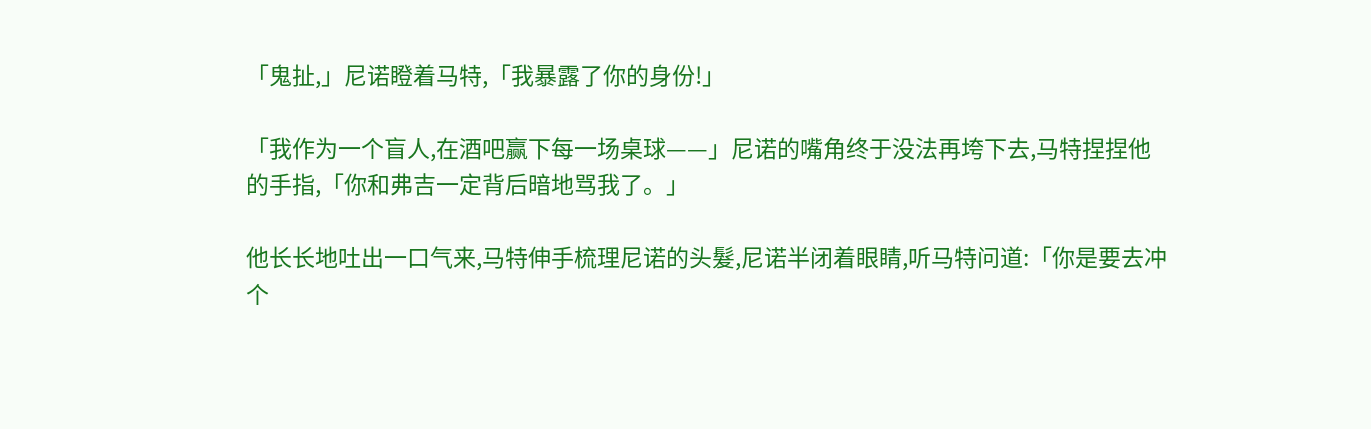「鬼扯,」尼诺瞪着马特,「我暴露了你的身份!」

「我作为一个盲人,在酒吧赢下每一场桌球——」尼诺的嘴角终于没法再垮下去,马特捏捏他的手指,「你和弗吉一定背后暗地骂我了。」

他长长地吐出一口气来,马特伸手梳理尼诺的头髮,尼诺半闭着眼睛,听马特问道:「你是要去冲个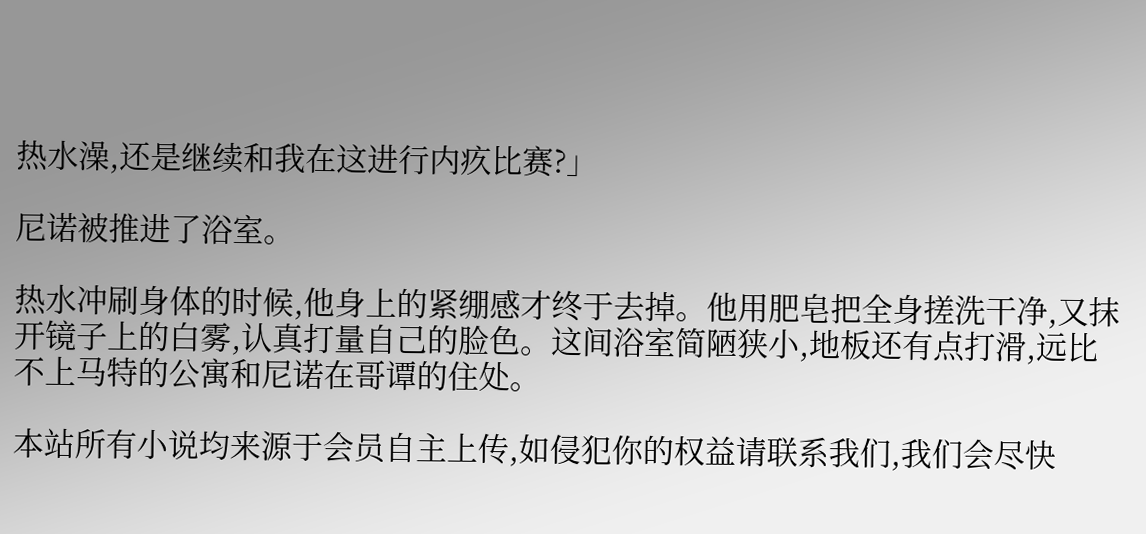热水澡,还是继续和我在这进行内疚比赛?」

尼诺被推进了浴室。

热水冲刷身体的时候,他身上的紧绷感才终于去掉。他用肥皂把全身搓洗干净,又抹开镜子上的白雾,认真打量自己的脸色。这间浴室简陋狭小,地板还有点打滑,远比不上马特的公寓和尼诺在哥谭的住处。

本站所有小说均来源于会员自主上传,如侵犯你的权益请联系我们,我们会尽快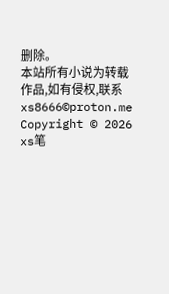删除。
本站所有小说为转载作品,如有侵权,联系xs8666©proton.me
Copyright © 2026 xs笔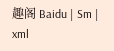趣阁 Baidu | Sm | xml